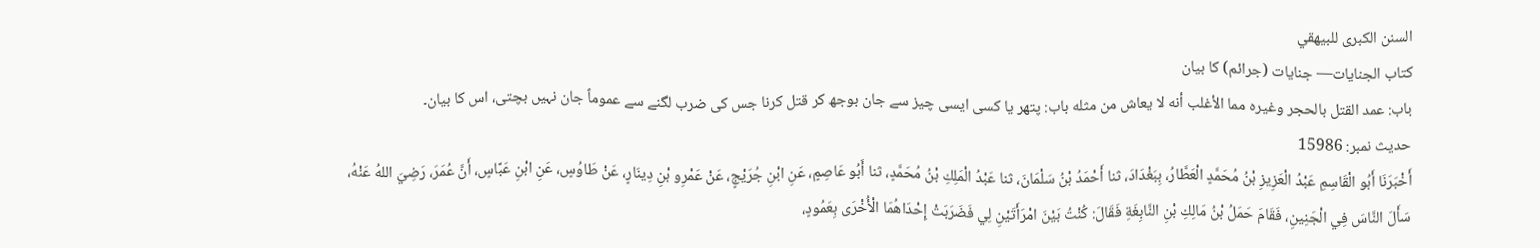السنن الكبرى للبيهقي
كتاب الجنايات— جنایات (جرائم) کا بیان
باب: عمد القتل بالحجر وغيره مما الأغلب أنه لا يعاش من مثله باب: پتھر یا کسی ایسی چیز سے جان بوجھ کر قتل کرنا جس کی ضرب لگنے سے عموماً جان نہیں بچتی، اس کا بیان۔
حدیث نمبر: 15986
أَخْبَرَنَا أَبُو الْقَاسِمِ عَبْدُ الْعَزِيزِ بْنُ مُحَمَّدٍ الْعَطَّارُ، بِبَغْدَادَ، ثنا أَحْمَدُ بْنُ سَلْمَانَ، ثنا عَبْدُ الْمَلِكِ بْنُ مُحَمَّدٍ، ثنا أَبُو عَاصِمٍ، عَنِ ابْنِ جُرَيْجٍ، عَنْ عَمْرِو بْنِ دِينَارٍ، عَنْ طَاوُسٍ، عَنِ ابْنِ عَبَّاسٍ، أَنَّ عُمَرَ، رَضِيَ اللهُ عَنْهُ، سَأَلَ النَّاسَ فِي الْجَنِينِ، فَقَامَ حَمَلُ بْنُ مَالِكِ بْنِ النَّابِغَةِ فَقَالَ: كُنْتُ بَيْنَ امْرَأَتَيْنِ لِي فَضَرَبَتْ إِحْدَاهُمَا الْأُخْرَى بِعَمُودٍ،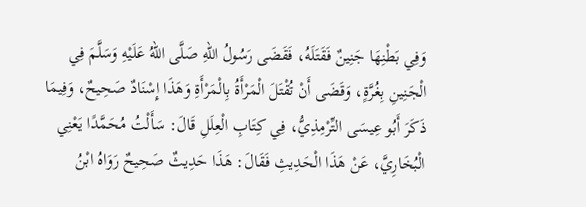وَفِي بَطْنِهَا جَنِينٌ فَقَتَلَهُ، فَقَضَى رَسُولُ اللهِ صَلَّى اللهُ عَلَيْهِ وَسَلَّمَ فِي الْجَنِينِ بِغُرَّةٍ، وَقَضَى أَنْ تُقْتَلَ الْمَرْأَةُ بِالْمَرْأَةِ وَهَذَا إِسْنَادٌ صَحِيحٌ، وَفِيمَا ذَكَرَ أَبُو عِيسَى التِّرْمِذِيُّ، فِي كِتَابِ الْعِلَلِ قَالَ: سَأَلْتُ مُحَمَّدًا يَعْنِي الْبُخَارِيَّ، عَنْ هَذَا الْحَدِيثِ فَقَالَ: هَذَا حَدِيثٌ صَحِيحٌ رَوَاهُ ابْنُ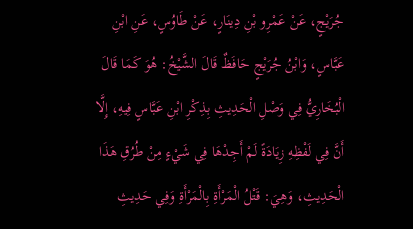جُرَيْجٍ، عَنْ عَمْرِو بْنِ دِينَارٍ، عَنْ طَاوُسٍ، عَنِ ابْنِ عَبَّاسٍ، وَابْنُ جُرَيْجٍ حَافَظٌ قَالَ الشَّيْخُ: هُوَ كَمَا قَالَ الْبُخَارِيُّ فِي وَصْلِ الْحَدِيثِ بِذِكْرِ ابْنِ عَبَّاسٍ فِيهِ، إِلَّا أَنَّ فِي لَفْظِهِ زِيَادَةً لَمْ أَجِدْهَا فِي شَيْءٍ مِنْ طُرُقِ هَذَا الْحَدِيثِ، وَهِيَ: قَتْلُ الْمَرْأَةِ بِالْمَرْأَةِ وَفِي حَدِيثِ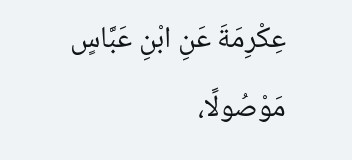عِكْرِمَةَ عَنِ ابْنِ عَبَّاسٍ مَوْصُولًا،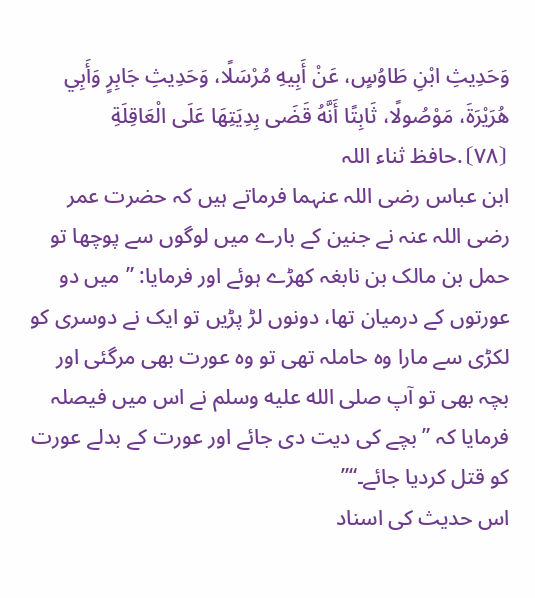وَحَدِيثِ ابْنِ طَاوُسٍ، عَنْ أَبِيهِ مُرْسَلًا، وَحَدِيثِ جَابِرٍ وَأَبِي هُرَيْرَةَ، مَوْصُولًا، ثَابِتًا أَنَّهُ قَضَى بِدِيَتِهَا عَلَى الْعَاقِلَةِ ⦗٧٨⦘.حافظ ثناء اللہ
ابن عباس رضی اللہ عنہما فرماتے ہیں کہ حضرت عمر رضی اللہ عنہ نے جنین کے بارے میں لوگوں سے پوچھا تو حمل بن مالک بن نابغہ کھڑے ہوئے اور فرمایا: ”میں دو عورتوں کے درمیان تھا، دونوں لڑ پڑیں تو ایک نے دوسری کو لکڑی سے مارا وہ حاملہ تھی تو وہ عورت بھی مرگئی اور بچہ بھی تو آپ صلى الله عليه وسلم نے اس میں فیصلہ فرمایا کہ ”بچے کی دیت دی جائے اور عورت کے بدلے عورت کو قتل کردیا جائے۔“”
اس حدیث کی اسناد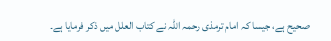صحیح ہے، جیسا کہ امام ترمذی رحمہ اللہ نے کتاب العلل میں ذکر فرمایا ہے۔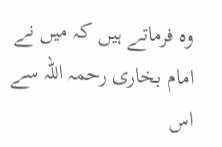وہ فرماتے ہیں کہ میں نے امام بخاری رحمہ اللہ سے اس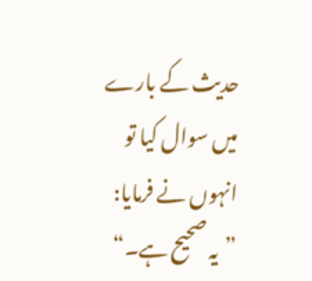حدیث کے بارے میں سوال کیا تو انہوں نے فرمایا: ”یہ صحیح ہے۔“